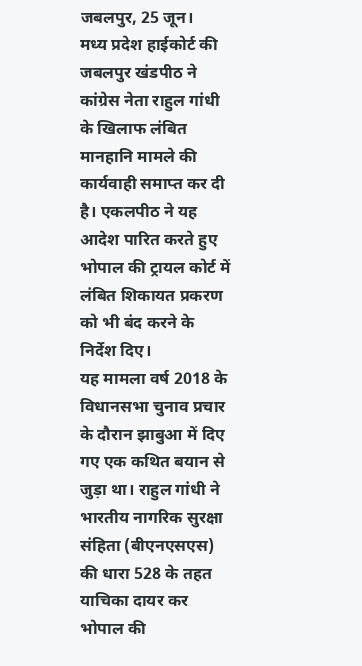जबलपुर, 25 जून।
मध्य प्रदेश हाईकोर्ट की जबलपुर खंडपीठ ने कांग्रेस नेता राहुल गांधी के खिलाफ लंबित मानहानि मामले की कार्यवाही समाप्त कर दी है। एकलपीठ ने यह आदेश पारित करते हुए भोपाल की ट्रायल कोर्ट में लंबित शिकायत प्रकरण को भी बंद करने के निर्देश दिए।
यह मामला वर्ष 2018 के विधानसभा चुनाव प्रचार के दौरान झाबुआ में दिए गए एक कथित बयान से जुड़ा था। राहुल गांधी ने भारतीय नागरिक सुरक्षा संहिता (बीएनएसएस) की धारा 528 के तहत याचिका दायर कर भोपाल की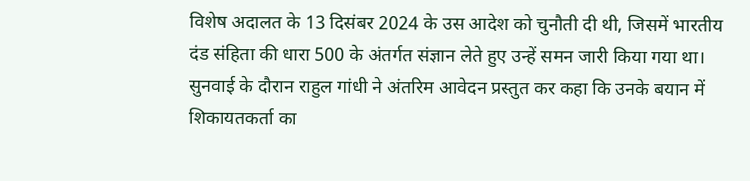विशेष अदालत के 13 दिसंबर 2024 के उस आदेश को चुनौती दी थी, जिसमें भारतीय दंड संहिता की धारा 500 के अंतर्गत संज्ञान लेते हुए उन्हें समन जारी किया गया था।
सुनवाई के दौरान राहुल गांधी ने अंतरिम आवेदन प्रस्तुत कर कहा कि उनके बयान में शिकायतकर्ता का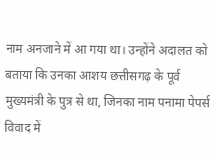नाम अनजाने में आ गया था। उन्होंने अदालत को बताया कि उनका आशय छत्तीसगढ़ के पूर्व मुख्यमंत्री के पुत्र से था, जिनका नाम पनामा पेपर्स विवाद में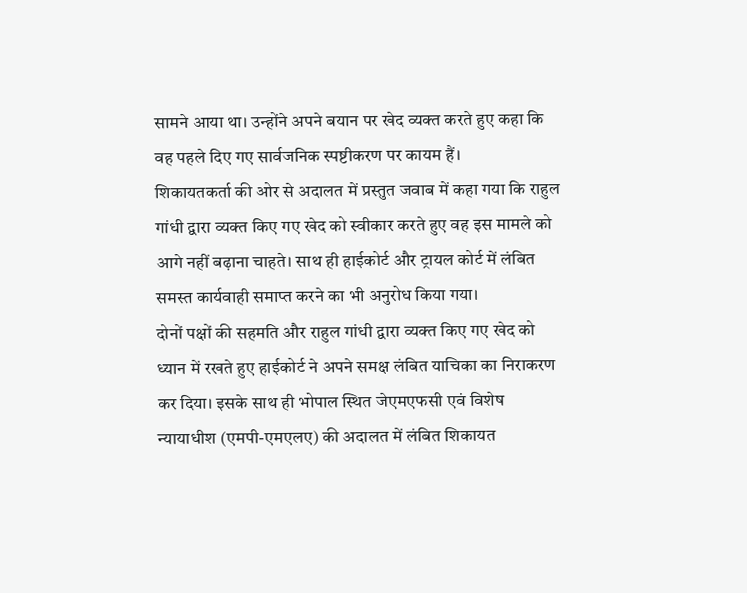सामने आया था। उन्होंने अपने बयान पर खेद व्यक्त करते हुए कहा कि वह पहले दिए गए सार्वजनिक स्पष्टीकरण पर कायम हैं।
शिकायतकर्ता की ओर से अदालत में प्रस्तुत जवाब में कहा गया कि राहुल गांधी द्वारा व्यक्त किए गए खेद को स्वीकार करते हुए वह इस मामले को आगे नहीं बढ़ाना चाहते। साथ ही हाईकोर्ट और ट्रायल कोर्ट में लंबित समस्त कार्यवाही समाप्त करने का भी अनुरोध किया गया।
दोनों पक्षों की सहमति और राहुल गांधी द्वारा व्यक्त किए गए खेद को ध्यान में रखते हुए हाईकोर्ट ने अपने समक्ष लंबित याचिका का निराकरण कर दिया। इसके साथ ही भोपाल स्थित जेएमएफसी एवं विशेष न्यायाधीश (एमपी-एमएलए) की अदालत में लंबित शिकायत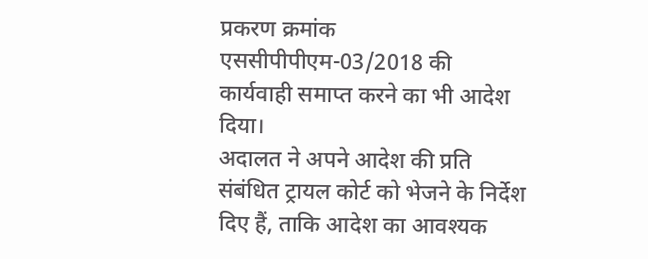प्रकरण क्रमांक एससीपीपीएम-03/2018 की कार्यवाही समाप्त करने का भी आदेश दिया।
अदालत ने अपने आदेश की प्रति संबंधित ट्रायल कोर्ट को भेजने के निर्देश दिए हैं, ताकि आदेश का आवश्यक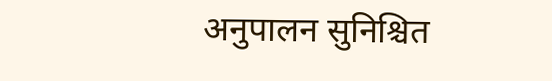अनुपालन सुनिश्चित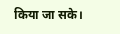किया जा सके।